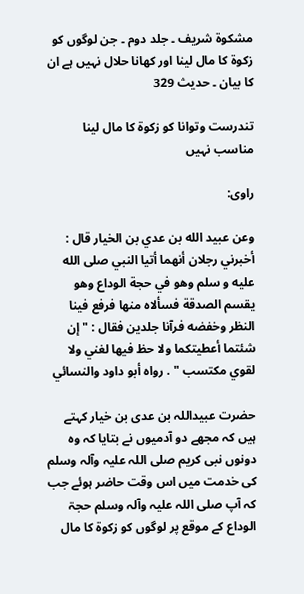مشکوۃ شریف ۔ جلد دوم ۔ جن لوگوں کو زکوۃ کا مال لینا اور کھانا حلال نہیں ہے ان کا بیان ۔ حدیث 329

تندرست وتوانا کو زکوۃ کا مال لینا مناسب نہیں

راوی:

وعن عبيد الله بن عدي بن الخيار قال : أخبرني رجلان أنهما أتيا النبي صلى الله عليه و سلم وهو في حجة الوداع وهو يقسم الصدقة فسألاه منها فرفع فينا النظر وخفضه فرآنا جلدين فقال : " إن شئتما أعطيتكما ولا حظ فيها لغني ولا لقوي مكتسب " . رواه أبو داود والنسائي

حضرت عبیداللہ بن عدی بن خیار کہتے ہیں کہ مجھے دو آدمیوں نے بتایا کہ وہ دونوں نبی کریم صلی اللہ علیہ وآلہ وسلم کی خدمت میں اس وقت حاضر ہوئے جب کہ آپ صلی اللہ علیہ وآلہ وسلم حجۃ الوداع کے موقع پر لوگوں کو زکوۃ کا مال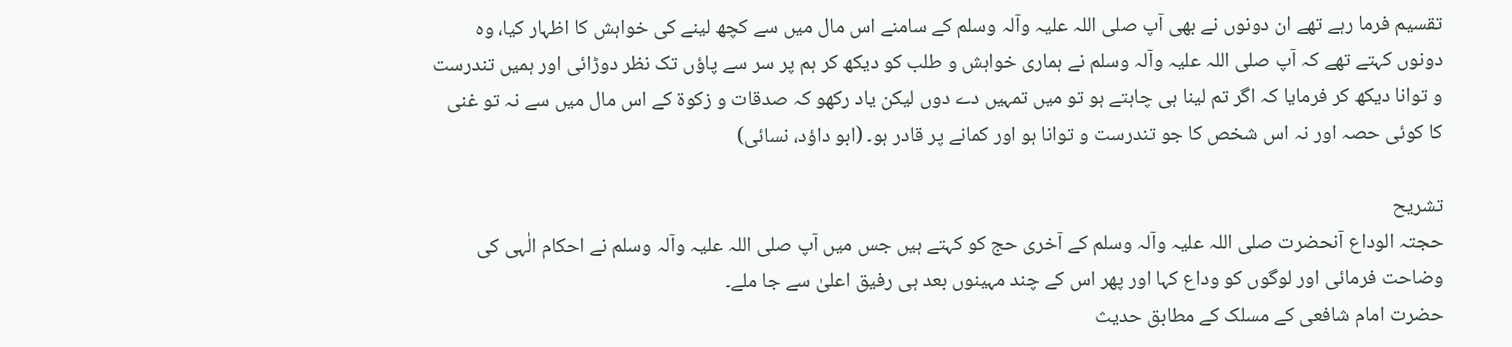تقسیم فرما رہے تھے ان دونوں نے بھی آپ صلی اللہ علیہ وآلہ وسلم کے سامنے اس مال میں سے کچھ لینے کی خواہش کا اظہار کیا، وہ دونوں کہتے تھے کہ آپ صلی اللہ علیہ وآلہ وسلم نے ہماری خواہش و طلب کو دیکھ کر ہم پر سر سے پاؤں تک نظر دوڑائی اور ہمیں تندرست و توانا دیکھ کر فرمایا کہ اگر تم لینا ہی چاہتے ہو تو میں تمہیں دے دوں لیکن یاد رکھو کہ صدقات و زکوۃ کے اس مال میں سے نہ تو غنی کا کوئی حصہ اور نہ اس شخص کا جو تندرست و توانا ہو اور کمانے پر قادر ہو۔ (ابو داؤد، نسائی)

تشریح
حجتہ الوداع آنحضرت صلی اللہ علیہ وآلہ وسلم کے آخری حج کو کہتے ہیں جس میں آپ صلی اللہ علیہ وآلہ وسلم نے احکام الٰہی کی وضاحت فرمائی اور لوگوں کو وداع کہا اور پھر اس کے چند مہینوں بعد ہی رفیق اعلیٰ سے جا ملے۔
حضرت امام شافعی کے مسلک کے مطابق حدیث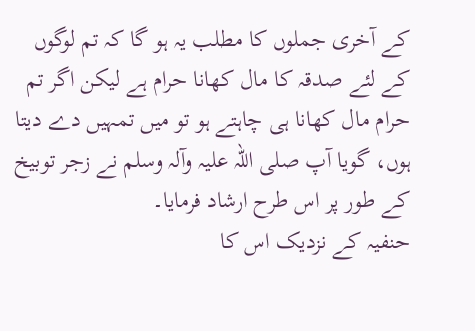کے آخری جملوں کا مطلب یہ ہو گا کہ تم لوگوں کے لئے صدقہ کا مال کھانا حرام ہے لیکن اگر تم حرام مال کھانا ہی چاہتے ہو تو میں تمہیں دے دیتا ہوں، گویا آپ صلی اللہ علیہ وآلہ وسلم نے زجر توبیخ کے طور پر اس طرح ارشاد فرمایا۔
حنفیہ کے نزدیک اس کا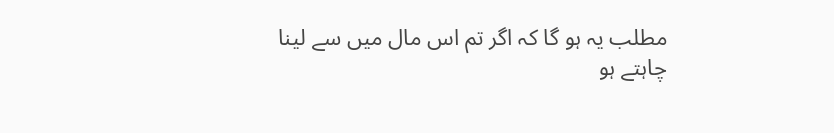مطلب یہ ہو گا کہ اگر تم اس مال میں سے لینا چاہتے ہو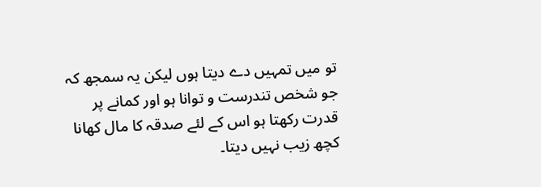تو میں تمہیں دے دیتا ہوں لیکن یہ سمجھ کہ جو شخص تندرست و توانا ہو اور کمانے پر قدرت رکھتا ہو اس کے لئے صدقہ کا مال کھانا کچھ زیب نہیں دیتا۔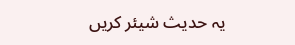یہ حدیث شیئر کریں